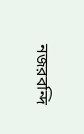নজরবন্দি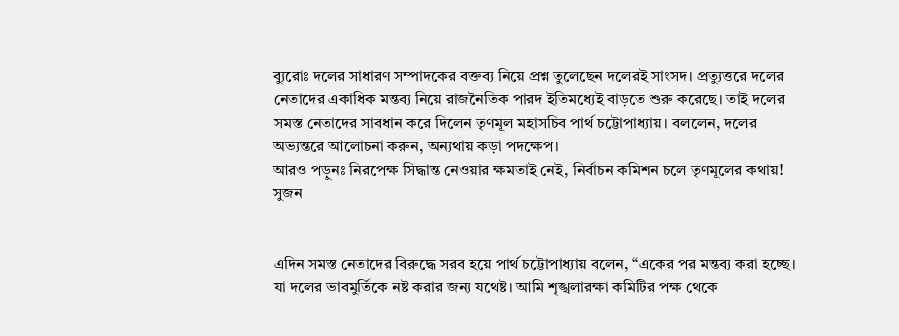ব্যুরোঃ দলের সাধারণ সম্পাদকের বক্তব্য নিয়ে প্রশ্ন তুলেছেন দলেরই সাংসদ। প্রত্যুত্তরে দলের নেতাদের একাধিক মন্তব্য নিয়ে রাজনৈতিক পারদ ইতিমধ্যেই বাড়তে শুরু করেছে। তাই দলের সমস্ত নেতাদের সাবধান করে দিলেন তৃণমূল মহাসচিব পার্থ চট্টোপাধ্যায়। বললেন, দলের অভ্যন্তরে আলোচনা করুন, অন্যথায় কড়া পদক্ষেপ।
আরও পড়ুনঃ নিরপেক্ষ সিদ্ধান্ত নেওয়ার ক্ষমতাই নেই, নির্বাচন কমিশন চলে তৃণমূলের কথায়! সুজন


এদিন সমস্ত নেতাদের বিরুদ্ধে সরব হয়ে পার্থ চট্টোপাধ্যায় বলেন, “একের পর মন্তব্য করা হচ্ছে। যা দলের ভাবমুর্তিকে নষ্ট করার জন্য যথেষ্ট। আমি শৃঙ্খলারক্ষা কমিটির পক্ষ থেকে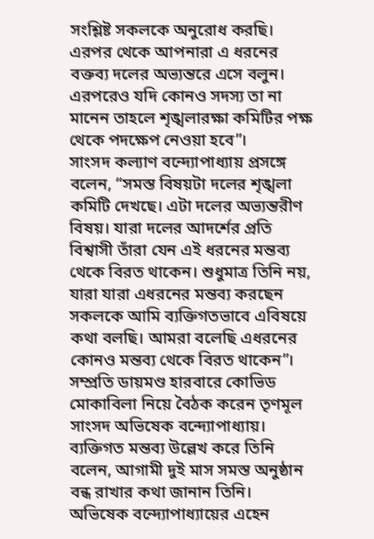সংশ্লিষ্ট সকলকে অনুরোধ করছি। এরপর থেকে আপনারা এ ধরনের বক্তব্য দলের অভ্যন্তরে এসে বলুন। এরপরেও যদি কোনও সদস্য তা না মানেন তাহলে শৃঙ্খলারক্ষা কমিটির পক্ষ থেকে পদক্ষেপ নেওয়া হবে”।
সাংসদ কল্যাণ বন্দ্যোপাধ্যায় প্রসঙ্গে বলেন, “সমস্ত বিষয়টা দলের শৃঙ্খলা কমিটি দেখছে। এটা দলের অভ্যন্তরীণ বিষয়। যারা দলের আদর্শের প্রতি বিশ্বাসী তাঁরা যেন এই ধরনের মন্তব্য থেকে বিরত থাকেন। শুধুমাত্র তিনি নয়, যারা যারা এধরনের মন্তব্য করছেন সকলকে আমি ব্যক্তিগতভাবে এবিষয়ে কথা বলছি। আমরা বলেছি এধরনের কোনও মন্তব্য থেকে বিরত থাকেন”।
সম্প্রতি ডায়মণ্ড হারবারে কোভিড মোকাবিলা নিয়ে বৈঠক করেন তৃণমূল সাংসদ অভিষেক বন্দ্যোপাধ্যায়। ব্যক্তিগত মন্তব্য উল্লেখ করে তিনি বলেন, আগামী দুই মাস সমস্ত অনুষ্ঠান বন্ধ রাখার কথা জানান তিনি। অভিষেক বন্দ্যোপাধ্যায়ের এহেন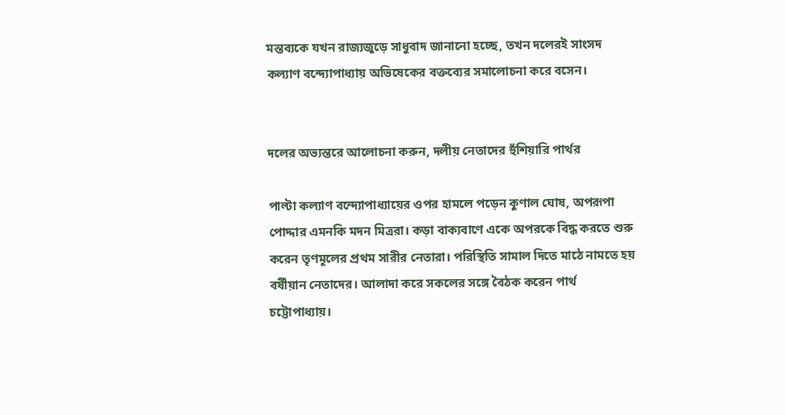মন্তব্যকে যখন রাজ্যজুড়ে সাধুবাদ জানানো হচ্ছে, তখন দলেরই সাংসদ কল্যাণ বন্দ্যোপাধ্যায় অভিষেকের বক্তব্যের সমালোচনা করে বসেন।


দলের অভ্যন্তরে আলোচনা করুন, দলীয় নেতাদের হুঁশিয়ারি পার্থর

পাল্টা কল্যাণ বন্দ্যোপাধ্যায়ের ওপর হামলে পড়েন কুণাল ঘোষ, অপরূপা পোদ্দার এমনকি মদন মিত্ররা। কড়া বাক্যবাণে একে অপরকে বিদ্ধ করতে শুরু করেন তৃণমূলের প্রথম সারীর নেতারা। পরিস্থিতি সামাল দিতে মাঠে নামতে হয় বর্ষীয়ান নেতাদের। আলাদা করে সকলের সঙ্গে বৈঠক করেন পার্থ চট্টোপাধ্যায়।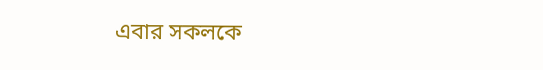এবার সকলকে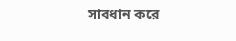সাবধান করে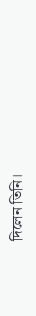দিলেন তিনি।